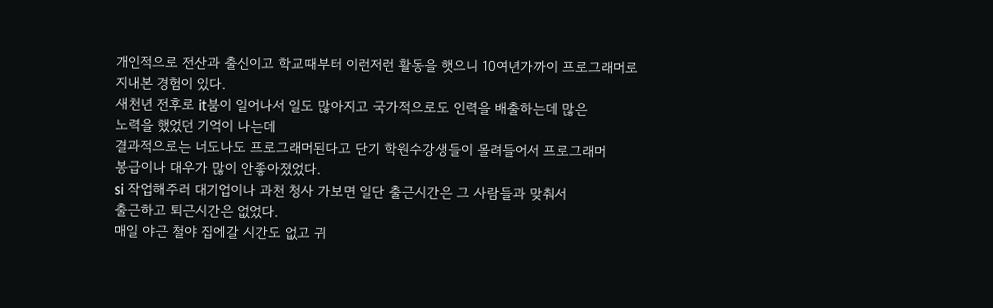개인적으로 전산과 출신이고 학교때부터 이런저런 활동을 햇으니 10여년가까이 프로그래머로
지내본 경험이 있다.
새천년 전후로 it붐이 일어나서 일도 많아지고 국가적으로도 인력을 배출하는데 많은
노력을 했었던 기억이 나는데
결과적으로는 너도나도 프로그래머된다고 단기 학원수강생들이 몰려들어서 프로그래머
봉급이나 대우가 많이 안좋아졌었다.
si 작업해주러 대기업이나 과천 청사 가보면 일단 출근시간은 그 사람들과 맞춰서
출근하고 퇴근시간은 없었다.
매일 야근 철야 집에갈 시간도 없고 귀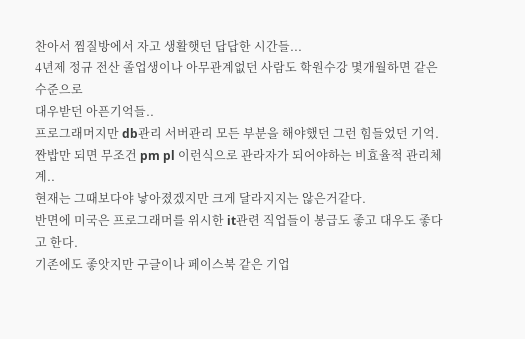찬아서 찜질방에서 자고 생활햇던 답답한 시간들...
4년제 정규 전산 졸업생이나 아무관계없던 사람도 학원수강 몇개월하면 같은 수준으로
대우받던 아픈기억들..
프로그래머지만 db관리 서버관리 모든 부분을 해야했던 그런 힘들었던 기억.
짠밥만 되면 무조건 pm pl 이런식으로 관라자가 되어야하는 비효율적 관리체계..
현재는 그때보다야 낳아졌겠지만 크게 달라지지는 않은거같다.
반면에 미국은 프로그래머를 위시한 it관련 직업들이 봉급도 좋고 대우도 좋다고 한다.
기존에도 좋앗지만 구글이나 페이스북 같은 기업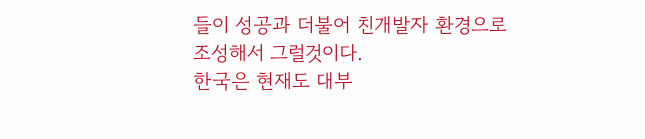들이 성공과 더불어 친개발자 환경으로
조성해서 그럴것이다.
한국은 현재도 대부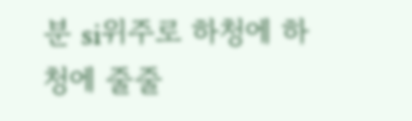분 si위주로 하청에 하청에 줄줄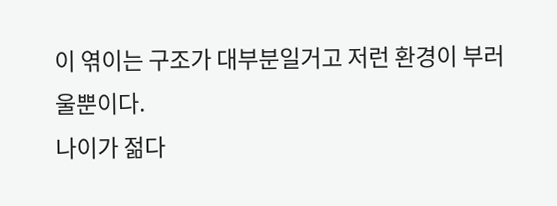이 엮이는 구조가 대부분일거고 저런 환경이 부러울뿐이다.
나이가 젊다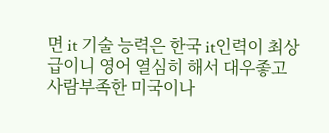면 it 기술 능력은 한국 it인력이 최상급이니 영어 열심히 해서 대우좋고 사람부족한 미국이나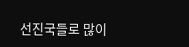선진국들로 많이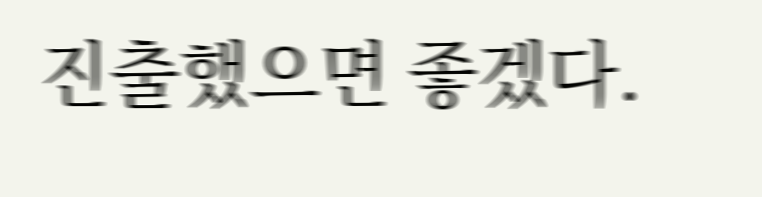진출했으면 좋겠다.